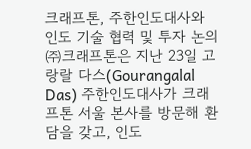크래프톤, 주한인도대사와 인도 기술 협력 및 투자 논의
㈜크래프톤은 지난 23일 고랑랄 다스(Gourangalal Das) 주한인도대사가 크래프톤 서울 본사를 방문해 환담을 갖고, 인도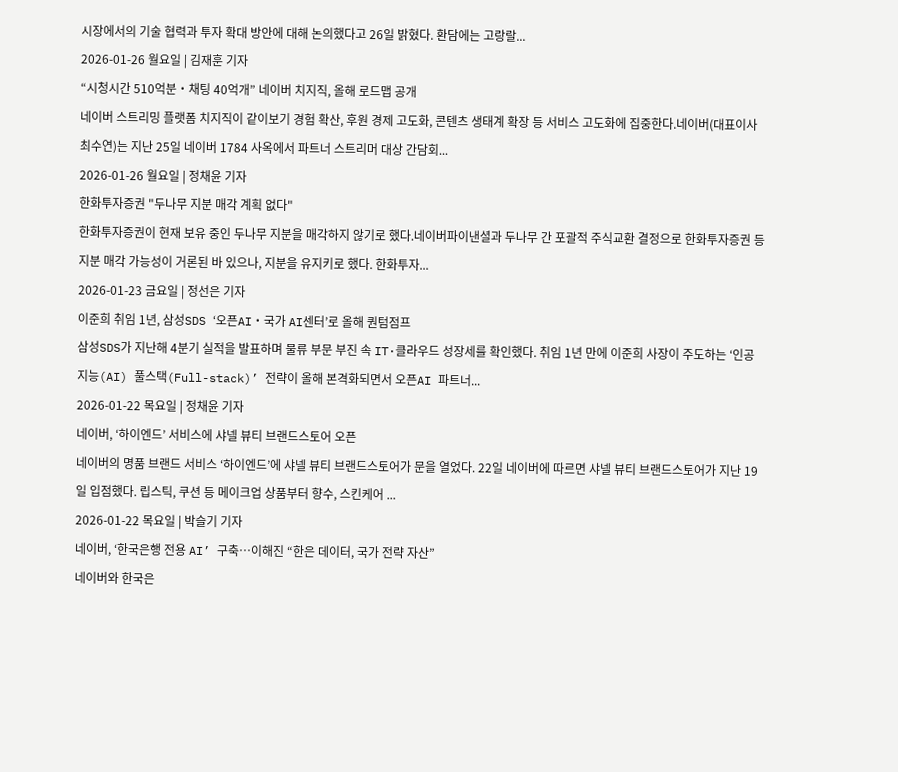시장에서의 기술 협력과 투자 확대 방안에 대해 논의했다고 26일 밝혔다. 환담에는 고랑랄...
2026-01-26 월요일 | 김재훈 기자
“시청시간 510억분・채팅 40억개” 네이버 치지직, 올해 로드맵 공개
네이버 스트리밍 플랫폼 치지직이 같이보기 경험 확산, 후원 경제 고도화, 콘텐츠 생태계 확장 등 서비스 고도화에 집중한다.네이버(대표이사 최수연)는 지난 25일 네이버 1784 사옥에서 파트너 스트리머 대상 간담회...
2026-01-26 월요일 | 정채윤 기자
한화투자증권 "두나무 지분 매각 계획 없다"
한화투자증권이 현재 보유 중인 두나무 지분을 매각하지 않기로 했다.네이버파이낸셜과 두나무 간 포괄적 주식교환 결정으로 한화투자증권 등 지분 매각 가능성이 거론된 바 있으나, 지분을 유지키로 했다. 한화투자...
2026-01-23 금요일 | 정선은 기자
이준희 취임 1년, 삼성SDS ‘오픈AI・국가 AI센터’로 올해 퀀텀점프
삼성SDS가 지난해 4분기 실적을 발표하며 물류 부문 부진 속 IT·클라우드 성장세를 확인했다. 취임 1년 만에 이준희 사장이 주도하는 ‘인공지능(AI) 풀스택(Full-stack)’ 전략이 올해 본격화되면서 오픈AI 파트너...
2026-01-22 목요일 | 정채윤 기자
네이버, ‘하이엔드’ 서비스에 샤넬 뷰티 브랜드스토어 오픈
네이버의 명품 브랜드 서비스 ‘하이엔드’에 샤넬 뷰티 브랜드스토어가 문을 열었다. 22일 네이버에 따르면 샤넬 뷰티 브랜드스토어가 지난 19일 입점했다. 립스틱, 쿠션 등 메이크업 상품부터 향수, 스킨케어 ...
2026-01-22 목요일 | 박슬기 기자
네이버, ‘한국은행 전용 AI’ 구축…이해진 “한은 데이터, 국가 전략 자산”
네이버와 한국은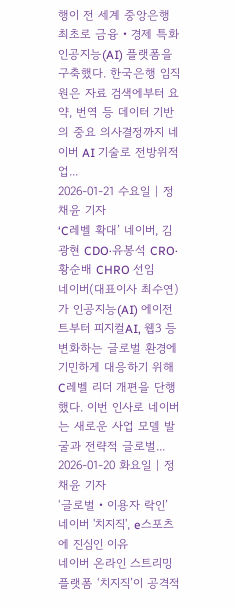행이 전 세계 중앙은행 최초로 금융・경제 특화 인공지능(AI) 플랫폼을 구축했다. 한국은행 임직원은 자료 검색에부터 요약, 번역 등 데이터 기반의 중요 의사결정까지 네이버 AI 기술로 전방위적 업...
2026-01-21 수요일 | 정채윤 기자
‘C레벨 확대’ 네이버, 김광현 CDO·유봉석 CRO·황순배 CHRO 선임
네이버(대표이사 최수연)가 인공지능(AI) 에이전트부터 피지컬AI, 웹3 등 변화하는 글로벌 환경에 기민하게 대응하기 위해 C레벨 리더 개편을 단행했다. 이번 인사로 네이버는 새로운 사업 모델 발굴과 전략적 글로벌...
2026-01-20 화요일 | 정채윤 기자
‘글로벌‧이용자 락인’ 네이버 '치지직', e스포츠에 진심인 이유
네이버 온라인 스트리밍 플랫폼 ‘치지직’이 공격적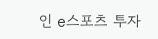인 e스포츠 투자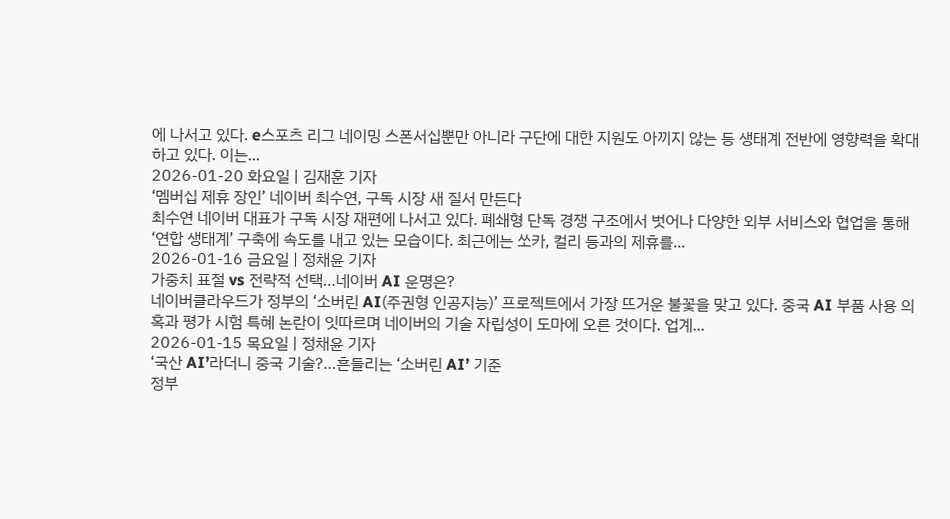에 나서고 있다. e스포츠 리그 네이밍 스폰서십뿐만 아니라 구단에 대한 지원도 아끼지 않는 등 생태계 전반에 영향력을 확대하고 있다. 이는...
2026-01-20 화요일 | 김재훈 기자
‘멤버십 제휴 장인’ 네이버 최수연, 구독 시장 새 질서 만든다
최수연 네이버 대표가 구독 시장 재편에 나서고 있다. 폐쇄형 단독 경쟁 구조에서 벗어나 다양한 외부 서비스와 협업을 통해 ‘연합 생태계’ 구축에 속도를 내고 있는 모습이다. 최근에는 쏘카, 컬리 등과의 제휴를...
2026-01-16 금요일 | 정채윤 기자
가중치 표절 vs 전략적 선택…네이버 AI 운명은?
네이버클라우드가 정부의 ‘소버린 AI(주권형 인공지능)’ 프로젝트에서 가장 뜨거운 불꽃을 맞고 있다. 중국 AI 부품 사용 의혹과 평가 시험 특혜 논란이 잇따르며 네이버의 기술 자립성이 도마에 오른 것이다. 업계...
2026-01-15 목요일 | 정채윤 기자
‘국산 AI’라더니 중국 기술?…흔들리는 ‘소버린 AI’ 기준
정부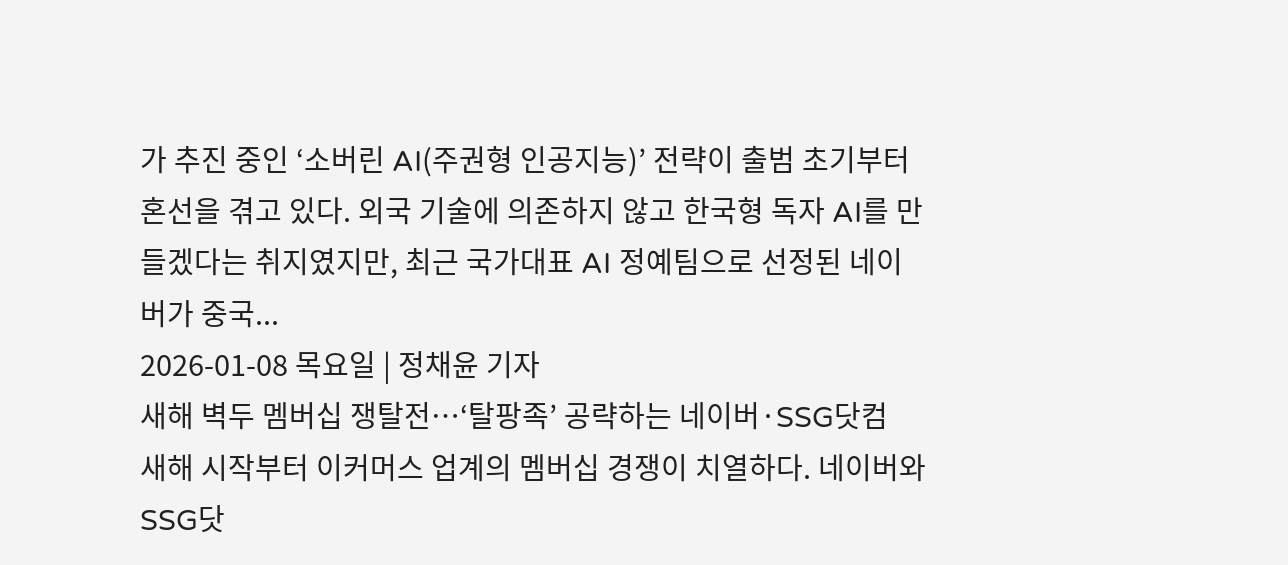가 추진 중인 ‘소버린 AI(주권형 인공지능)’ 전략이 출범 초기부터 혼선을 겪고 있다. 외국 기술에 의존하지 않고 한국형 독자 AI를 만들겠다는 취지였지만, 최근 국가대표 AI 정예팀으로 선정된 네이버가 중국...
2026-01-08 목요일 | 정채윤 기자
새해 벽두 멤버십 쟁탈전…‘탈팡족’ 공략하는 네이버·SSG닷컴
새해 시작부터 이커머스 업계의 멤버십 경쟁이 치열하다. 네이버와 SSG닷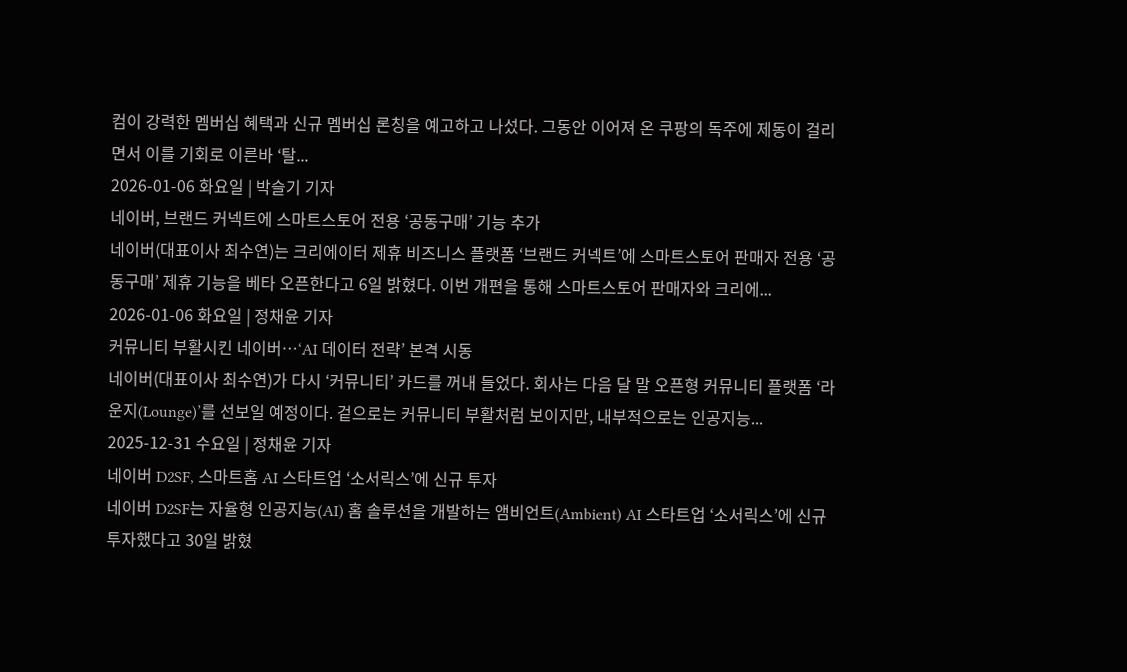컴이 강력한 멤버십 혜택과 신규 멤버십 론칭을 예고하고 나섰다. 그동안 이어져 온 쿠팡의 독주에 제동이 걸리면서 이를 기회로 이른바 ‘탈...
2026-01-06 화요일 | 박슬기 기자
네이버, 브랜드 커넥트에 스마트스토어 전용 ‘공동구매’ 기능 추가
네이버(대표이사 최수연)는 크리에이터 제휴 비즈니스 플랫폼 ‘브랜드 커넥트’에 스마트스토어 판매자 전용 ‘공동구매’ 제휴 기능을 베타 오픈한다고 6일 밝혔다. 이번 개편을 통해 스마트스토어 판매자와 크리에...
2026-01-06 화요일 | 정채윤 기자
커뮤니티 부활시킨 네이버…‘AI 데이터 전략’ 본격 시동
네이버(대표이사 최수연)가 다시 ‘커뮤니티’ 카드를 꺼내 들었다. 회사는 다음 달 말 오픈형 커뮤니티 플랫폼 ‘라운지(Lounge)’를 선보일 예정이다. 겉으로는 커뮤니티 부활처럼 보이지만, 내부적으로는 인공지능...
2025-12-31 수요일 | 정채윤 기자
네이버 D2SF, 스마트홈 AI 스타트업 ‘소서릭스’에 신규 투자
네이버 D2SF는 자율형 인공지능(AI) 홈 솔루션을 개발하는 앰비언트(Ambient) AI 스타트업 ‘소서릭스’에 신규 투자했다고 30일 밝혔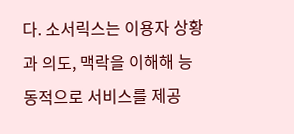다. 소서릭스는 이용자 상황과 의도, 맥락을 이해해 능동적으로 서비스를 제공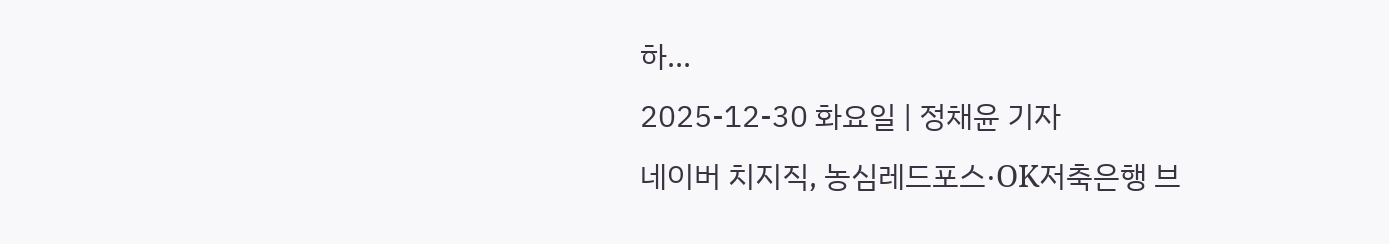하...
2025-12-30 화요일 | 정채윤 기자
네이버 치지직, 농심레드포스·OK저축은행 브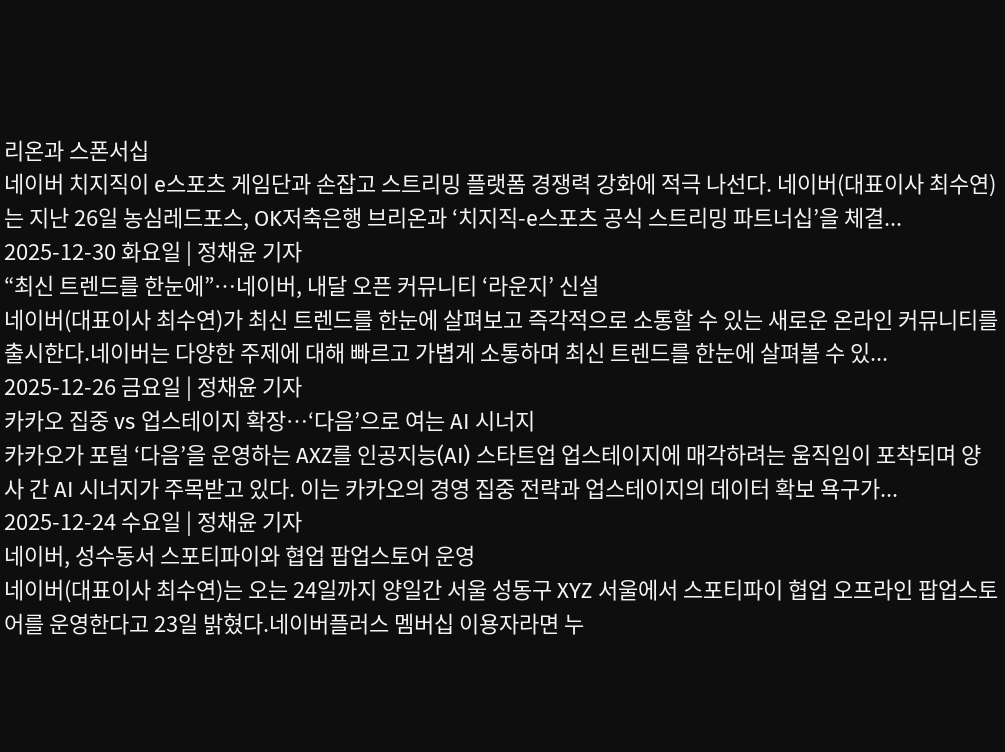리온과 스폰서십
네이버 치지직이 e스포츠 게임단과 손잡고 스트리밍 플랫폼 경쟁력 강화에 적극 나선다. 네이버(대표이사 최수연)는 지난 26일 농심레드포스, OK저축은행 브리온과 ‘치지직-e스포츠 공식 스트리밍 파트너십’을 체결...
2025-12-30 화요일 | 정채윤 기자
“최신 트렌드를 한눈에”…네이버, 내달 오픈 커뮤니티 ‘라운지’ 신설
네이버(대표이사 최수연)가 최신 트렌드를 한눈에 살펴보고 즉각적으로 소통할 수 있는 새로운 온라인 커뮤니티를 출시한다.네이버는 다양한 주제에 대해 빠르고 가볍게 소통하며 최신 트렌드를 한눈에 살펴볼 수 있...
2025-12-26 금요일 | 정채윤 기자
카카오 집중 vs 업스테이지 확장…‘다음’으로 여는 AI 시너지
카카오가 포털 ‘다음’을 운영하는 AXZ를 인공지능(AI) 스타트업 업스테이지에 매각하려는 움직임이 포착되며 양사 간 AI 시너지가 주목받고 있다. 이는 카카오의 경영 집중 전략과 업스테이지의 데이터 확보 욕구가...
2025-12-24 수요일 | 정채윤 기자
네이버, 성수동서 스포티파이와 협업 팝업스토어 운영
네이버(대표이사 최수연)는 오는 24일까지 양일간 서울 성동구 XYZ 서울에서 스포티파이 협업 오프라인 팝업스토어를 운영한다고 23일 밝혔다.네이버플러스 멤버십 이용자라면 누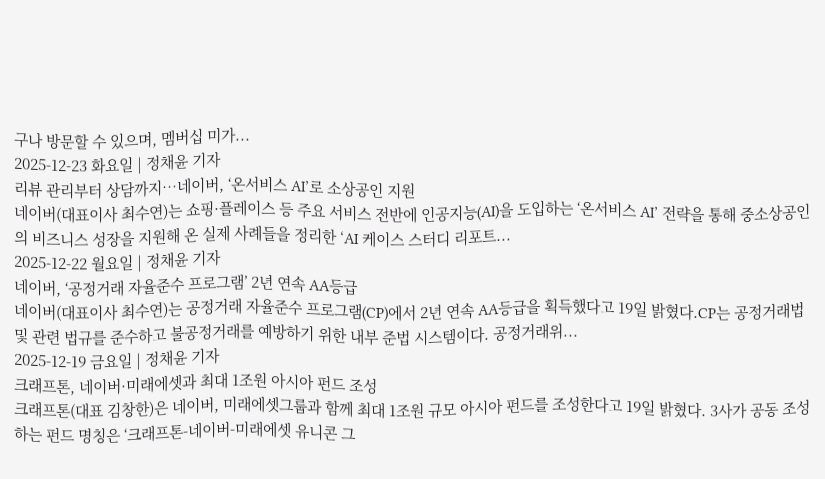구나 방문할 수 있으며, 멤버십 미가...
2025-12-23 화요일 | 정채윤 기자
리뷰 관리부터 상담까지…네이버, ‘온서비스 AI’로 소상공인 지원
네이버(대표이사 최수연)는 쇼핑·플레이스 등 주요 서비스 전반에 인공지능(AI)을 도입하는 ‘온서비스 AI’ 전략을 통해 중소상공인의 비즈니스 성장을 지원해 온 실제 사례들을 정리한 ‘AI 케이스 스터디 리포트...
2025-12-22 월요일 | 정채윤 기자
네이버, ‘공정거래 자율준수 프로그램’ 2년 연속 AA등급
네이버(대표이사 최수연)는 공정거래 자율준수 프로그램(CP)에서 2년 연속 AA등급을 획득했다고 19일 밝혔다.CP는 공정거래법 및 관련 법규를 준수하고 불공정거래를 예방하기 위한 내부 준법 시스템이다. 공정거래위...
2025-12-19 금요일 | 정채윤 기자
크래프톤, 네이버·미래에셋과 최대 1조원 아시아 펀드 조성
크래프톤(대표 김창한)은 네이버, 미래에셋그룹과 함께 최대 1조원 규모 아시아 펀드를 조성한다고 19일 밝혔다. 3사가 공동 조성하는 펀드 명칭은 ‘크래프톤-네이버-미래에셋 유니콘 그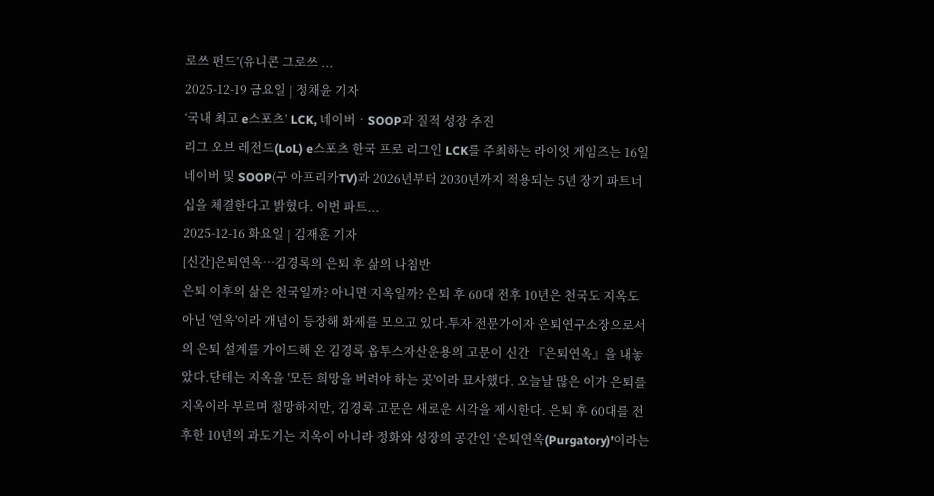로쓰 펀드’(유니콘 그로쓰 ...
2025-12-19 금요일 | 정채윤 기자
‘국내 최고 e스포츠’ LCK, 네이버‧SOOP과 질적 성장 추진
리그 오브 레전드(LoL) e스포츠 한국 프로 리그인 LCK를 주최하는 라이엇 게임즈는 16일 네이버 및 SOOP(구 아프리카TV)과 2026년부터 2030년까지 적용되는 5년 장기 파트너십을 체결한다고 밝혔다. 이번 파트...
2025-12-16 화요일 | 김재훈 기자
[신간]은퇴연옥…김경록의 은퇴 후 삶의 나침반
은퇴 이후의 삶은 천국일까? 아니면 지옥일까? 은퇴 후 60대 전후 10년은 천국도 지옥도 아닌 '연옥'이라 개념이 등장해 화제를 모으고 있다.투자 전문가이자 은퇴연구소장으로서의 은퇴 설계를 가이드해 온 김경록 옵투스자산운용의 고문이 신간 『은퇴연옥』을 내놓았다.단테는 지옥을 '모든 희망을 버려야 하는 곳'이라 묘사했다. 오늘날 많은 이가 은퇴를 지옥이라 부르며 절망하지만, 김경록 고문은 새로운 시각을 제시한다. 은퇴 후 60대를 전후한 10년의 과도기는 지옥이 아니라 정화와 성장의 공간인 ‘은퇴연옥(Purgatory)’이라는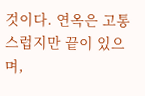것이다. 연옥은 고통스럽지만 끝이 있으며,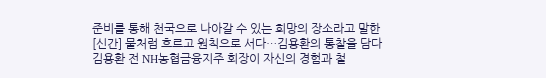준비를 통해 천국으로 나아갈 수 있는 희망의 장소라고 말한
[신간] 물처럼 흐르고 원칙으로 서다…김용환의 통찰을 담다
김용환 전 NH농협금융지주 회장이 자신의 경험과 철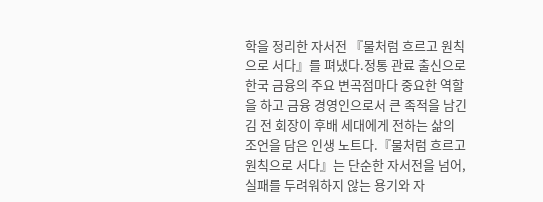학을 정리한 자서전 『물처럼 흐르고 원칙으로 서다』를 펴냈다.정통 관료 출신으로 한국 금융의 주요 변곡점마다 중요한 역할을 하고 금융 경영인으로서 큰 족적을 남긴 김 전 회장이 후배 세대에게 전하는 삶의 조언을 담은 인생 노트다.『물처럼 흐르고 원칙으로 서다』는 단순한 자서전을 넘어, 실패를 두려워하지 않는 용기와 자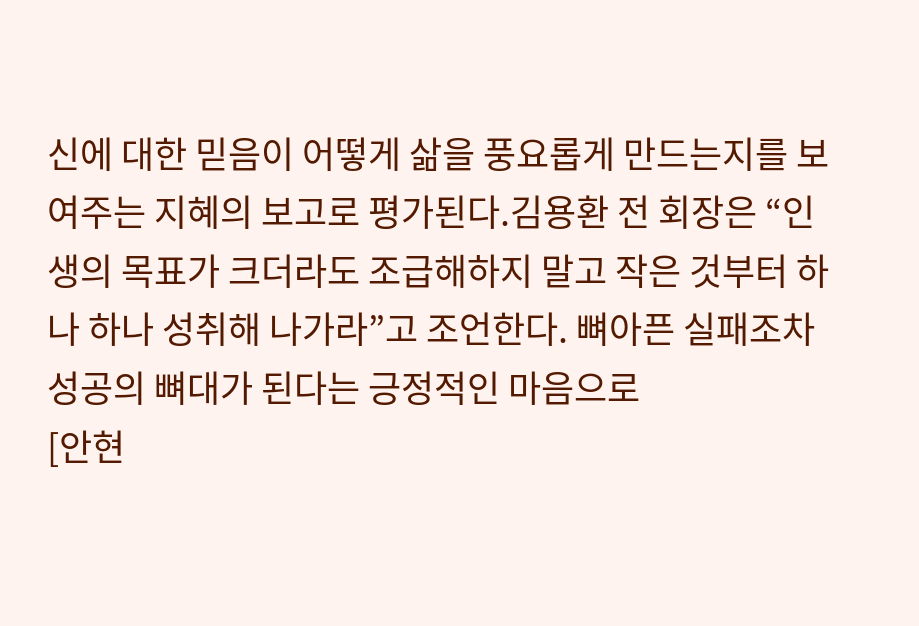신에 대한 믿음이 어떻게 삶을 풍요롭게 만드는지를 보여주는 지혜의 보고로 평가된다.김용환 전 회장은 “인생의 목표가 크더라도 조급해하지 말고 작은 것부터 하나 하나 성취해 나가라”고 조언한다. 뼈아픈 실패조차 성공의 뼈대가 된다는 긍정적인 마음으로
[안현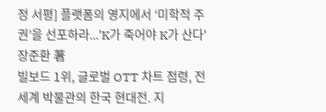정 서평] 플랫폼의 영지에서 ‘미학적 주권’을 선포하라...'K가 죽어야 K가 산다' 장준환 著
빌보드 1위, 글로벌 OTT 차트 점령, 전 세계 박물관의 한국 현대전. 지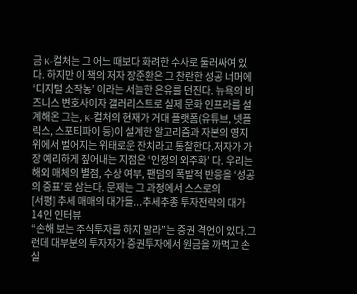금 K-컬처는 그 어느 때보다 화려한 수사로 둘러싸여 있다. 하지만 이 책의 저자 장준환은 그 찬란한 성공 너머에 ‘디지털 소작농’ 이라는 서늘한 은유를 던진다. 뉴욕의 비즈니스 변호사이자 갤러리스트로 실제 문화 인프라를 설계해온 그는, K-컬처의 현재가 거대 플랫폼(유튜브, 넷플릭스, 스포티파이 등)이 설계한 알고리즘과 자본의 영지 위에서 벌어지는 위태로운 잔치라고 통찰한다.저자가 가장 예리하게 짚어내는 지점은 ‘인정의 외주화’ 다. 우리는 해외 매체의 별점, 수상 여부, 팬덤의 폭발적 반응을 ‘성공의 증표’로 삼는다. 문제는 그 과정에서 스스로의
[서평] 추세 매매의 대가들...추세추종 투자전략의 대가 14인 인터뷰
“손해 보는 주식투자를 하지 말라”는 증권 격언이 있다.그런데 대부분의 투자자가 증권투자에서 원금을 까먹고 손실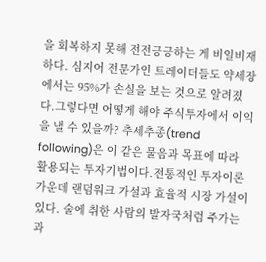을 회복하지 못해 전전긍긍하는 게 비일비재하다. 심지어 전문가인 트레이더들도 약세장에서는 95%가 손실을 보는 것으로 알려졌다.그렇다면 어떻게 해야 주식투자에서 이익을 낼 수 있을까? 추세추종(trend following)은 이 같은 물음과 목표에 따라 활용되는 투자기법이다.전통적인 투자이론 가운데 랜덤워크 가설과 효율적 시장 가설이 있다. 술에 취한 사람의 발자국처럼 주가는 과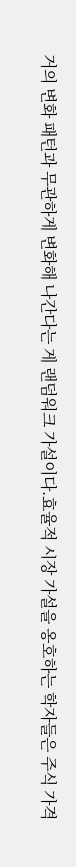거의 변화 패턴과 무관하게 변화해 나간다는 게 랜덤워크 가설이다.효율적 시장 가설을 옹호하는 학자들은 주식 가격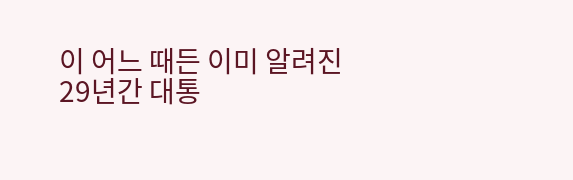이 어느 때든 이미 알려진
29년간 대통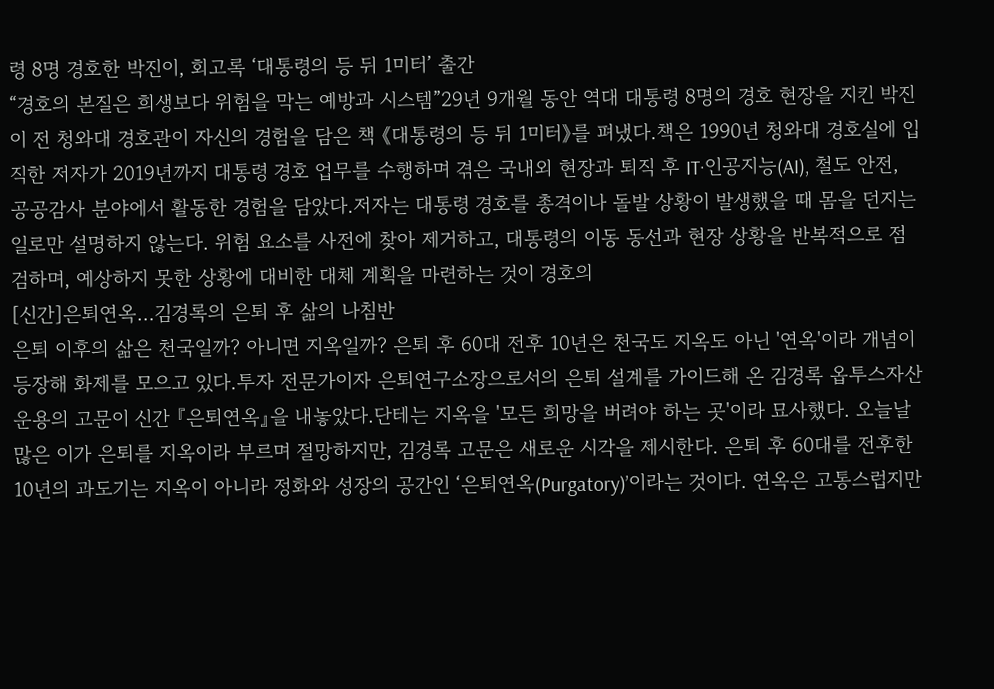령 8명 경호한 박진이, 회고록 ‘대통령의 등 뒤 1미터’ 출간
“경호의 본질은 희생보다 위험을 막는 예방과 시스템”29년 9개월 동안 역대 대통령 8명의 경호 현장을 지킨 박진이 전 청와대 경호관이 자신의 경험을 담은 책 《대통령의 등 뒤 1미터》를 펴냈다.책은 1990년 청와대 경호실에 입직한 저자가 2019년까지 대통령 경호 업무를 수행하며 겪은 국내외 현장과 퇴직 후 IT·인공지능(AI), 철도 안전, 공공감사 분야에서 활동한 경험을 담았다.저자는 대통령 경호를 총격이나 돌발 상황이 발생했을 때 몸을 던지는 일로만 설명하지 않는다. 위험 요소를 사전에 찾아 제거하고, 대통령의 이동 동선과 현장 상황을 반복적으로 점검하며, 예상하지 못한 상황에 대비한 대체 계획을 마련하는 것이 경호의
[신간]은퇴연옥…김경록의 은퇴 후 삶의 나침반
은퇴 이후의 삶은 천국일까? 아니면 지옥일까? 은퇴 후 60대 전후 10년은 천국도 지옥도 아닌 '연옥'이라 개념이 등장해 화제를 모으고 있다.투자 전문가이자 은퇴연구소장으로서의 은퇴 설계를 가이드해 온 김경록 옵투스자산운용의 고문이 신간 『은퇴연옥』을 내놓았다.단테는 지옥을 '모든 희망을 버려야 하는 곳'이라 묘사했다. 오늘날 많은 이가 은퇴를 지옥이라 부르며 절망하지만, 김경록 고문은 새로운 시각을 제시한다. 은퇴 후 60대를 전후한 10년의 과도기는 지옥이 아니라 정화와 성장의 공간인 ‘은퇴연옥(Purgatory)’이라는 것이다. 연옥은 고통스럽지만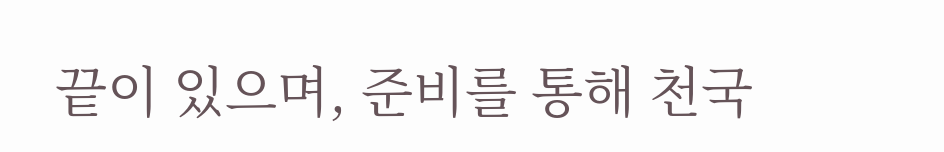끝이 있으며, 준비를 통해 천국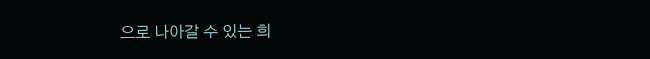으로 나아갈 수 있는 희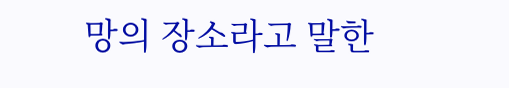망의 장소라고 말한